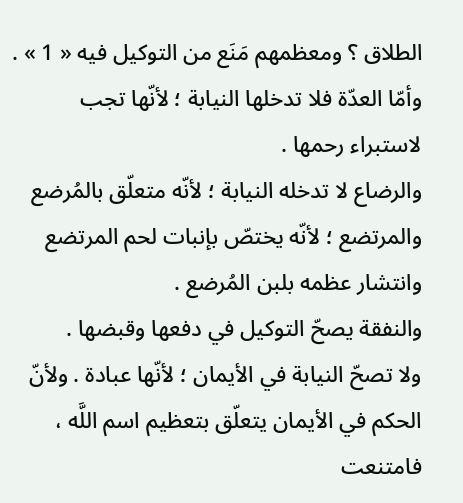الطلاق ؟ ومعظمهم مَنَع من التوكيل فيه « 1 » .
وأمّا العدّة فلا تدخلها النيابة ؛ لأنّها تجب لاستبراء رحمها .
والرضاع لا تدخله النيابة ؛ لأنّه متعلّق بالمُرضع والمرتضع ؛ لأنّه يختصّ بإنبات لحم المرتضع وانتشار عظمه بلبن المُرضع .
والنفقة يصحّ التوكيل في دفعها وقبضها .
ولا تصحّ النيابة في الأيمان ؛ لأنّها عبادة . ولأنّ الحكم في الأيمان يتعلّق بتعظيم اسم اللَّه ، فامتنعت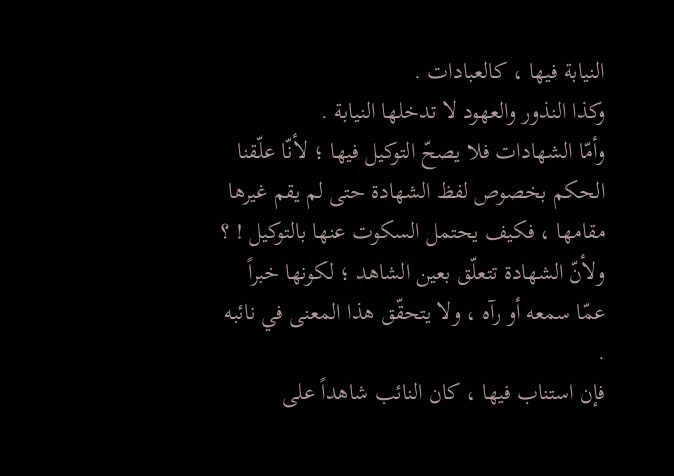النيابة فيها ، كالعبادات .
وكذا النذور والعهود لا تدخلها النيابة .
وأمّا الشهادات فلا يصحّ التوكيل فيها ؛ لأنّا علّقنا الحكم بخصوص لفظ الشهادة حتى لم يقم غيرها مقامها ، فكيف يحتمل السكوت عنها بالتوكيل ! ؟ ولأنّ الشهادة تتعلّق بعين الشاهد ؛ لكونها خبراً عمّا سمعه أو رآه ، ولا يتحقّق هذا المعنى في نائبه .
فإن استناب فيها ، كان النائب شاهداً على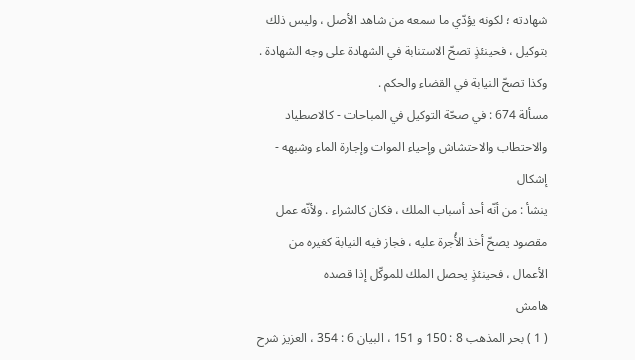شهادته ؛ لكونه يؤدّي ما سمعه من شاهد الأصل ، وليس ذلك بتوكيل ، فحينئذٍ تصحّ الاستنابة في الشهادة على وجه الشهادة .
وكذا تصحّ النيابة في القضاء والحكم .
مسألة 674 : في صحّة التوكيل في المباحات - كالاصطياد والاحتطاب والاحتشاش وإحياء الموات وإجارة الماء وشبهه - إشكال
ينشأ : من أنّه أحد أسباب الملك ، فكان كالشراء . ولأنّه عمل مقصود يصحّ أخذ الأُجرة عليه ، فجاز فيه النيابة كغيره من الأعمال ، فحينئذٍ يحصل الملك للموكّل إذا قصده
هامش
( 1 ) بحر المذهب 8 : 150 و 151 ، البيان 6 : 354 ، العزيز شرح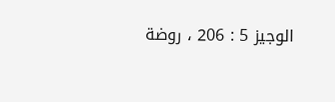الوجيز 5 : 206 ، روضة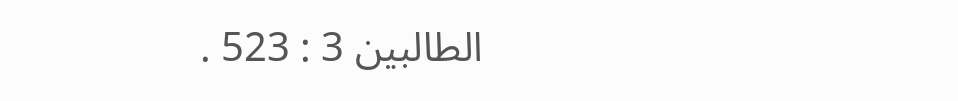الطالبين 3 : 523 .